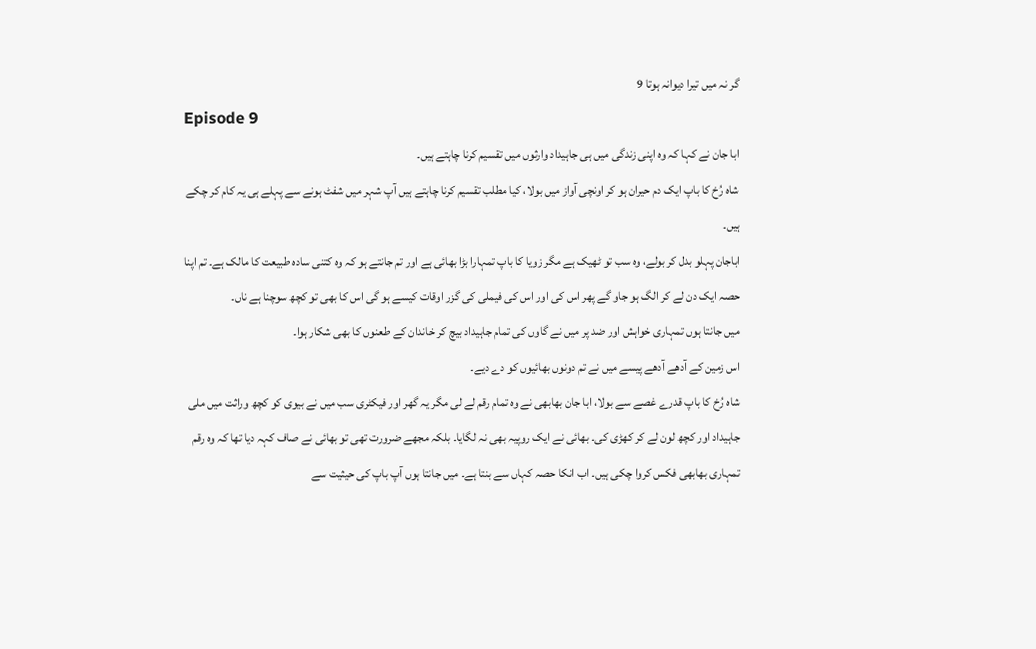گر نہ میں تیرا دیوانہ ہوتا 9
Episode 9
ابا جان نے کہا کہ وہ اپنی زندگی میں ہی جاہیداد وارثوں میں تقسیم کرنا چاہتے ہیں۔
شاہ رُخ کا باپ ایک دم حیران ہو کر اونچی آواز میں بولا، کیا مطلب تقسیم کرنا چاہتے ہیں آپ شہر میں شفٹ ہونے سے پہلے ہی یہ کام کر چکے ہیں۔
اباجان پہلو بدل کر بولے، وہ سب تو ٹھیک ہے مگر زویا کا باپ تمہارا بڑا بھائی ہے اور تم جانتے ہو کہ وہ کتنی سادہ طبیعت کا مالک ہے۔ تم اپنا حصہ ایک دن لے کر الگ ہو جاو گے پھر اس کی اور اس کی فیملی کی گزر اوقات کیسے ہو گی اس کا بھی تو کچھ سوچنا ہے ناں۔
میں جانتا ہوں تمہاری خواہش اور ضد پر میں نے گاوں کی تمام جاہیداد بیچ کر خاندان کے طعنوں کا بھی شکار ہوا۔
اس زمین کے آدھے آدھے پیسے میں نے تم دونوں بھائیوں کو دے دیے۔
شاہ رُخ کا باپ قدرے غصے سے بولا، ابا جان بھابھی نے وہ تمام رقم لے لی مگر یہ گھر اور فیکٹری سب میں نے بیوی کو کچھ وراثت میں ملی جاہیداد اور کچھ لون لے کر کھڑی کی۔ بھائی نے ایک روپیہ بھی نہ لگایا۔ بلکہ مجھے ضرورت تھی تو بھائی نے صاف کہہ دیا تھا کہ وہ رقم تمہاری بھابھی فکس کروا چکی ہیں۔ اب انکا حصہ کہاں سے بنتا ہے۔ میں جانتا ہوں آپ باپ کی حیثیت سے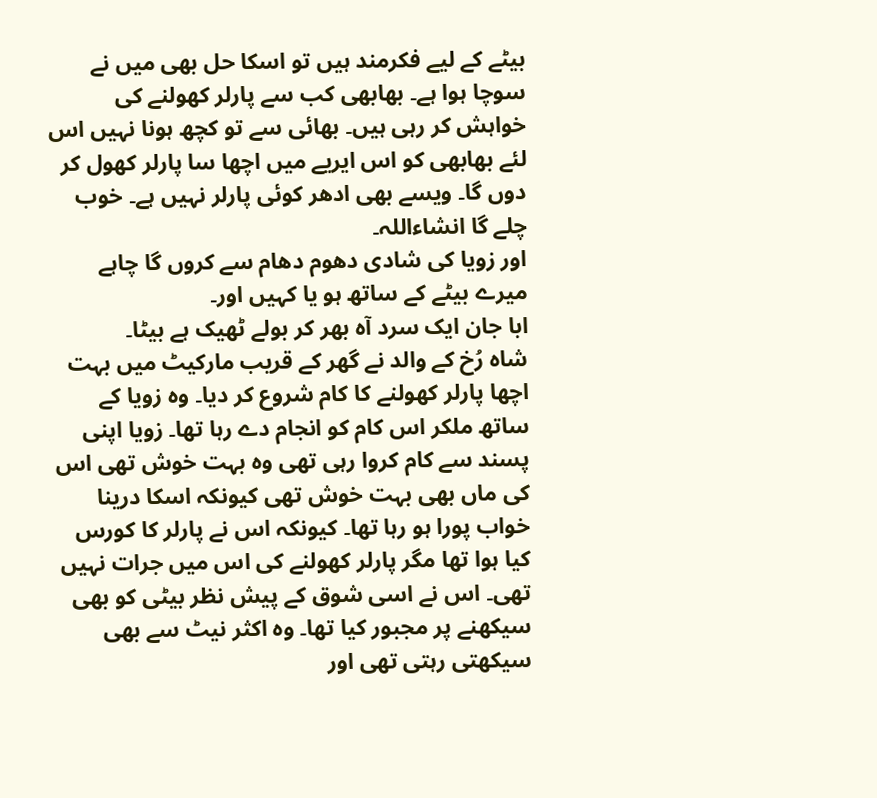بیٹے کے لیے فکرمند ہیں تو اسکا حل بھی میں نے سوچا ہوا ہے۔ بھابھی کب سے پارلر کھولنے کی خواہش کر رہی ہیں۔ بھائی سے تو کچھ ہونا نہیں اس لئے بھابھی کو اس ایریے میں اچھا سا پارلر کھول کر دوں گا۔ ویسے بھی ادھر کوئی پارلر نہیں ہے۔ خوب چلے گا انشاءاللہ۔
اور زویا کی شادی دھوم دھام سے کروں گا چاہے میرے بیٹے کے ساتھ ہو یا کہیں اور۔
ابا جان ایک سرد آہ بھر کر بولے ٹھیک ہے بیٹا۔
شاہ رُخ کے والد نے گھر کے قریب مارکیٹ میں بہت اچھا پارلر کھولنے کا کام شروع کر دیا۔ وہ زویا کے ساتھ ملکر اس کام کو انجام دے رہا تھا۔ زویا اپنی پسند سے کام کروا رہی تھی وہ بہت خوش تھی اس کی ماں بھی بہت خوش تھی کیونکہ اسکا درینا خواب پورا ہو رہا تھا۔ کیونکہ اس نے پارلر کا کورس کیا ہوا تھا مگر پارلر کھولنے کی اس میں جرات نہیں تھی۔ اس نے اسی شوق کے پیش نظر بیٹی کو بھی سیکھنے پر مجبور کیا تھا۔ وہ اکثر نیٹ سے بھی سیکھتی رہتی تھی اور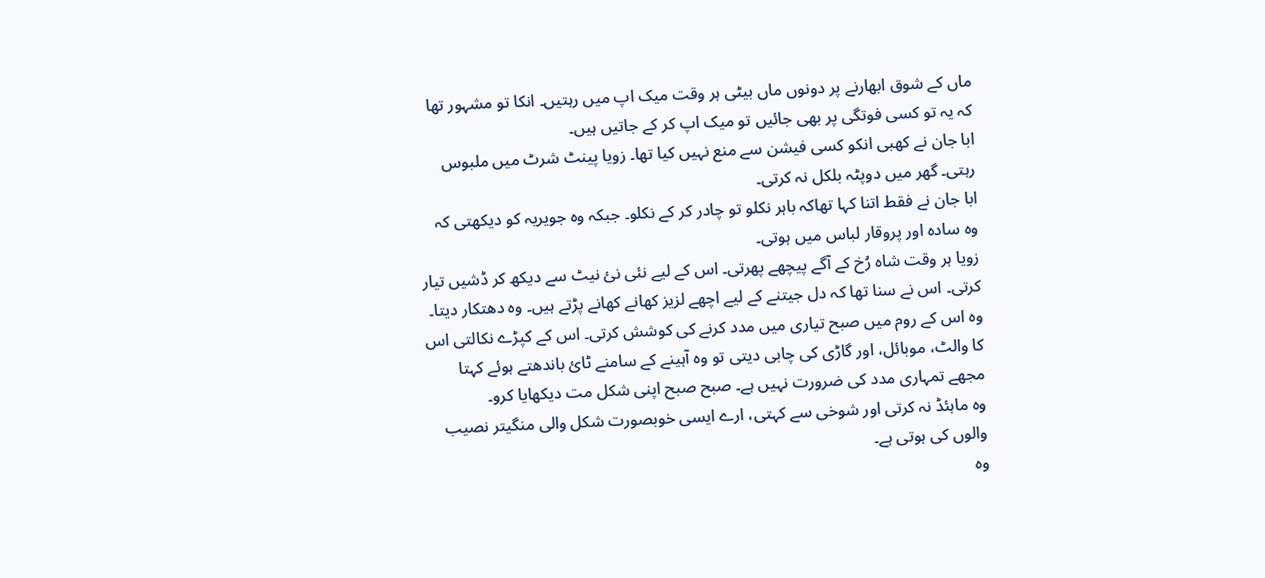ماں کے شوق ابھارنے پر دونوں ماں بیٹی ہر وقت میک اپ میں رہتیں۔ انکا تو مشہور تھا کہ یہ تو کسی فوتگی پر بھی جائیں تو میک اپ کر کے جاتیں ہیں۔
ابا جان نے کھبی انکو کسی فیشن سے منع نہیں کیا تھا۔ زویا پینٹ شرٹ میں ملبوس رہتی۔ گھر میں دوپٹہ بلکل نہ کرتی۔
ابا جان نے فقط اتنا کہا تھاکہ باہر نکلو تو چادر کر کے نکلو۔ جبکہ وہ جویریہ کو دیکھتی کہ وہ سادہ اور پروقار لباس میں ہوتی۔
زویا ہر وقت شاہ رُخ کے آگے پیچھے پھرتی۔ اس کے لیے نئی نئ نیٹ سے دیکھ کر ڈشیں تیار کرتی۔ اس نے سنا تھا کہ دل جیتنے کے لیے اچھے لزیز کھانے کھانے پڑتے ہیں۔ وہ دھتکار دیتا۔ وہ اس کے روم میں صبح تیاری میں مدد کرنے کی کوشش کرتی۔ اس کے کپڑے نکالتی اس کا والٹ، موبائل، اور گاڑی کی چابی دیتی تو وہ آہینے کے سامنے ٹائ باندھتے ہوئے کہتا مجھے تمہاری مدد کی ضرورت نہیں ہے۔ صبح صبح اپنی شکل مت دیکھایا کرو۔
وہ ماہئڈ نہ کرتی اور شوخی سے کہتی، ارے ایسی خوبصورت شکل والی منگیتر نصیب والوں کی ہوتی ہے۔
وہ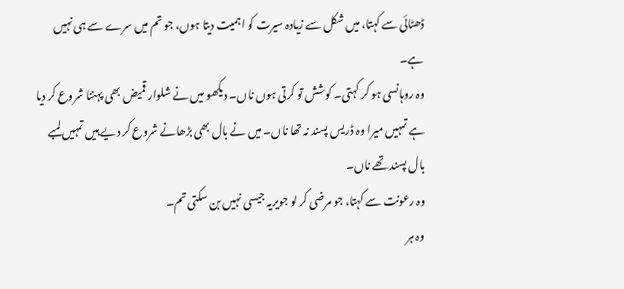ڈھٹائی سے کہتا، میں شکل سے زیادہ سیرت کو اہمیت دیتا ہوں، جو تم میں سرے سے ہی نہیں ہے۔
وہ روہانسی ہو کر کہتی۔ کوشش تو کرتی ہوں ناں۔ دیکھو میں نے شلوار قمیض بھی پہننا شروع کر دیا ہے تمہیں میرا وہ ڈریس پسند نہ تھا ناں۔ میں نے بال بھی بڑھانے شروع کر دیے ہیں تمہیں لمبے بال پسند تھے ناں۔
وہ رعونت سے کہتا، جو مرضی کر لو جویریہ جیسی نہیں بن سکتی تم۔
وہ ہر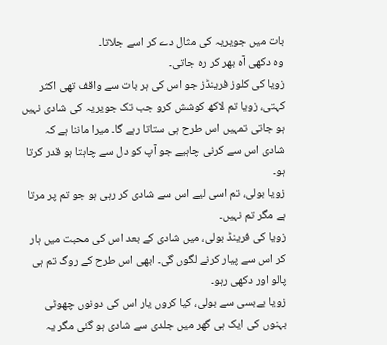بات میں جویریہ کی مثال دے کر اسے جلاتا۔
وہ دکھی آہ بھر کر رہ جاتی۔
زویا کی کلوز فرینڈز جو اس کی ہر بات سے واقف تھی اکثر کہتی، زویا تم لاکھ کوشش کرو جب تک جویریہ کی شادی نہیں ہو جاتی تمہیں اس طرح ہی ستاتا رہے گا۔ میرا ماننا ہے کہ شادی اس سے کرنی چاہیے جو آپ کو دل سے چاہتا ہو قدر کرتا ہو۔
زویا بولی، تم اسی لیے اس سے شادی کر رہی ہو جو تم پر مرتا ہے مگر تم نہیں۔
زویا کی فرینڈ بولی، میں شادی کے بعد اس کی محبت میں ہار کر اس سے پیار کرنے لگوں گی۔ ابھی اس طرح کے روگ تم ہی پالو اور دکھی رہو۔
زویا بےبسی سے بولی، کیا کروں یار اس کی دونوں چھوٹی بہنوں کی ایک ہی گھر میں جلدی سے شادی ہو گئی مگر یہ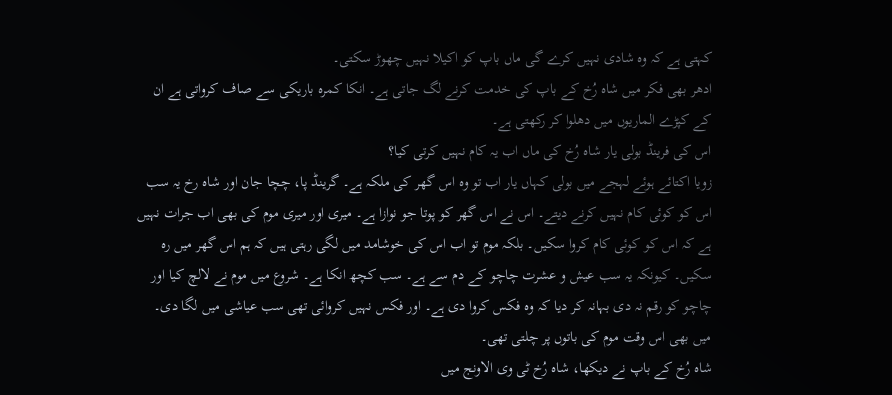کہتی ہے کہ وہ شادی نہیں کرے گی ماں باپ کو اکیلا نہیں چھوڑ سکتی۔
ادھر بھی فکر میں شاہ رُخ کے باپ کی خدمت کرنے لگ جاتی ہے۔ انکا کمرہ باریکی سے صاف کرواتی ہے ان کے کپڑے الماریوں میں دھلوا کر رکھتی ہے۔
اس کی فرینڈ بولی یار شاہ رُخ کی ماں اب یہ کام نہیں کرتی کیا؟
زویا اکتائے ہوئے لہجے میں بولی کہاں یار اب تو وہ اس گھر کی ملکہ ہے۔ گرینڈ پا، چچا جان اور شاہ رخ یہ سب اس کو کوئی کام نہیں کرنے دیتے۔ اس نے اس گھر کو پوتا جو نوازا ہے۔ میری اور میری موم کی بھی اب جرات نہیں ہے کہ اس کو کوئی کام کروا سکیں۔ بلکہ موم تو اب اس کی خوشامد میں لگی رہتی ہیں کہ ہم اس گھر میں رہ سکیں۔ کیونکہ یہ سب عیش و عشرت چاچو کے دم سے ہے۔ سب کچھ انکا ہے۔ شروع میں موم نے لالچ کیا اور چاچو کو رقم نہ دی بہانہ کر دیا کہ وہ فکس کروا دی ہے۔ اور فکس نہیں کروائی تھی سب عیاشی میں لگا دی۔ میں بھی اس وقت موم کی باتوں پر چلتی تھی۔
شاہ رُخ کے باپ نے دیکھا، شاہ رُخ ٹی وی الاونج میں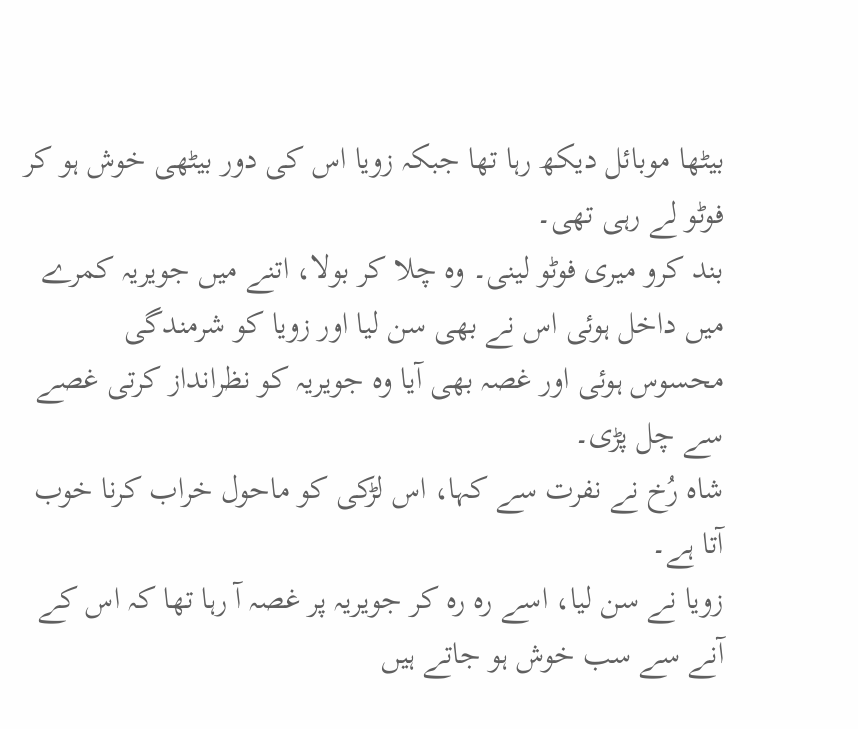بیٹھا موبائل دیکھ رہا تھا جبکہ زویا اس کی دور بیٹھی خوش ہو کر فوٹو لے رہی تھی۔
بند کرو میری فوٹو لینی۔ وہ چلا کر بولا، اتنے میں جویریہ کمرے میں داخل ہوئی اس نے بھی سن لیا اور زویا کو شرمندگی محسوس ہوئی اور غصہ بھی آیا وہ جویریہ کو نظرانداز کرتی غصے سے چل پڑی۔
شاہ رُخ نے نفرت سے کہا، اس لڑکی کو ماحول خراب کرنا خوب آتا ہے۔
زویا نے سن لیا، اسے رہ رہ کر جویریہ پر غصہ آ رہا تھا کہ اس کے آنے سے سب خوش ہو جاتے ہیں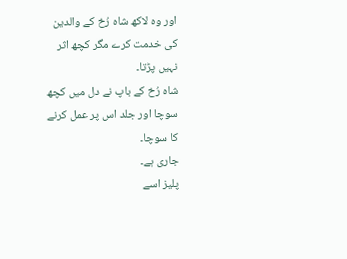اور وہ لاکھ شاہ رُخ کے والدین کی خدمت کرے مگر کچھ اثر نہیں پڑتا۔
شاہ رُخ کے باپ نے دل میں کچھ سوچا اور جلد اس پر عمل کرنے کا سوچا۔
جاری ہے۔
پلیز اسے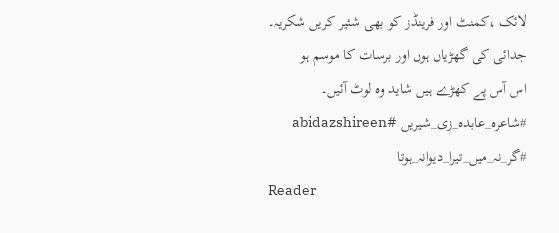لائک ،کمنٹ اور فرینڈز کو بھی شئیر کریں شکریہ۔
جدائی کی گھڑیاں ہوں اور برسات کا موسم ہو
اس آس پے کھڑے ہیں شاید وہ لوٹ آئیں۔
#شاعرہ_عابدہ_زی_شیریں #abidazshireen
#گر_نہ_میں_تیرا_دیوانہ_ہوتا
Reader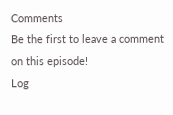Comments
Be the first to leave a comment on this episode!
Log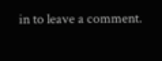in to leave a comment.